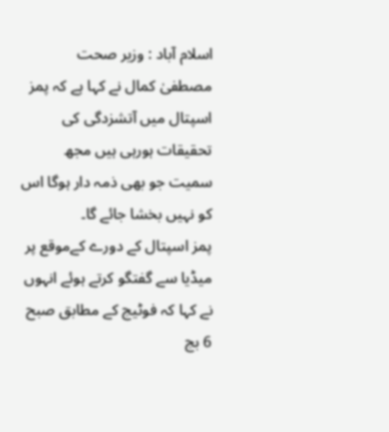اسلام آباد : وزیر صحت مصطفیٰ کمال نے کہا ہے کہ پمز اسپتال میں آتشزدگی کی تحقیقات ہورہی ہیں مجھ سمیت جو بھی ذمہ دار ہوگا اس کو نہیں بخشا جائے گا۔
پمز اسپتال کے دورے کےموقع پر میڈیا سے گفتگو کرتے ہوئے انہوں نے کہا کہ فوٹیج کے مطابق صبح 6 بج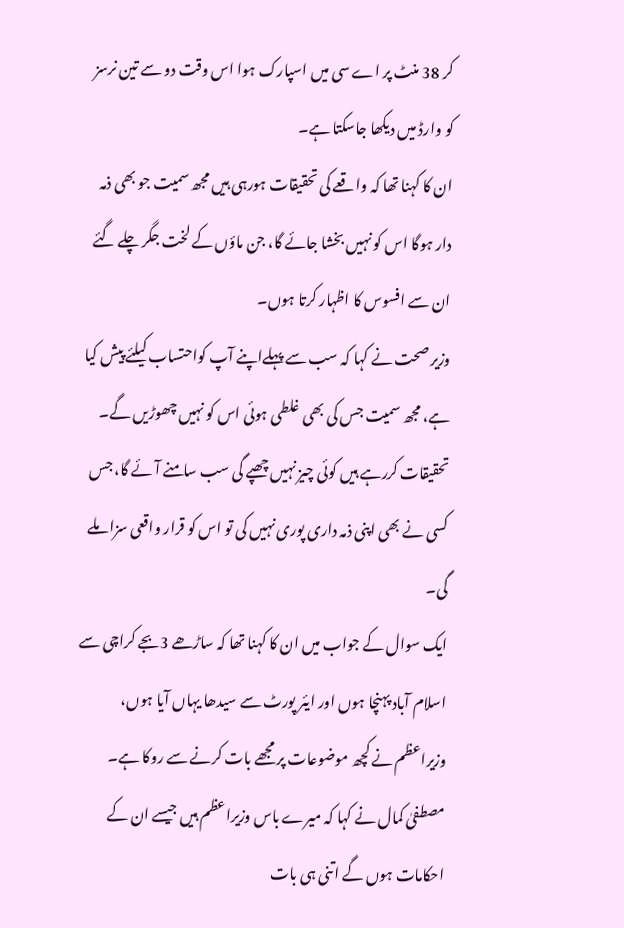کر 38 منٹ پر اے سی میں اسپارک ہوا اس وقت دو سے تین نرسز کو وارڈ میں دیکھا جاسکتا ہے۔
ان کا کہنا تھا کہ واقعے کی تحقیقات ہورہی ہیں مجھ سمیت جو بھی ذمہ دار ہوگا اس کو نہیں بخشا جائے گا، جن ماؤں کے لخت جگر چلے گئے ان سے افسوس کا اظہار کرتا ہوں۔
وزیر صحت نے کہا کہ سب سے پہلےاپنے آپ کواحتساب کیلئے پیش کیا ہے، مجھ سمیت جس کی بھی غلطی ہوئی اس کو نہیں چھوڑیں گے۔
تحقیقات کررہے ہیں کوئی چیز نہیں چھپے گی سب سامنے آئے گا، جس کسی نے بھی اپنی ذمہ داری پوری نہیں کی تو اس کو قرار واقعی سزا ملے گی۔
ایک سوال کے جواب میں ان کا کہنا تھا کہ ساڑھے 3بجے کراچی سے اسلام آباد پہنچا ہوں اور ایئر پورٹ سے سیدھا یہاں آیا ہوں، وزیراعظم نے کچھ موضوعات پر مجھے بات کرنے سے روکا ہے۔
مصطفیٰ کمال نے کہا کہ میرے باس وزیراعظم ہیں جیسے ان کے احکامات ہوں گے اتنی ہی بات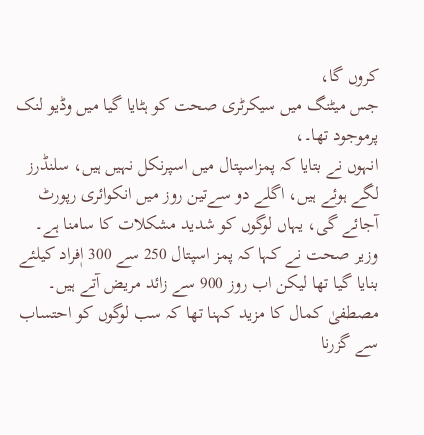کروں گا،
جس میٹنگ میں سیکرٹری صحت کو ہٹایا گیا میں وڈیو لنک پرموجود تھا۔،
انہوں نے بتایا کہ پمزاسپتال میں اسپرنکل نہیں ہیں، سلنڈرز لگے ہوئے ہیں، اگلے دو سےتین روز میں انکوائری رپورٹ آجائے گی، یہاں لوگوں کو شدید مشکلات کا سامنا ہے۔
وزیر صحت نے کہا کہ پمز اسپتال 250 سے 300 اٖفراد کیلئے بنایا گیا تھا لیکن اب روز 900 سے زائد مریض آتے ہیں۔
مصطفیٰ کمال کا مزید کہنا تھا کہ سب لوگوں کو احتساب سے گزرنا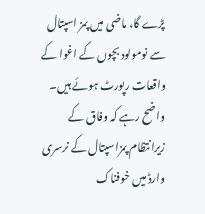پڑے گا، ماضی میں پمز اسپتال سے نومولود بچوں کے اغوا کے واقعات رپورٹ ہوئے ہیں۔
واضح رہے کہ وفاق کے زیرانتظام پمزاسپتال کے نرسری وارڈ میں خوفناک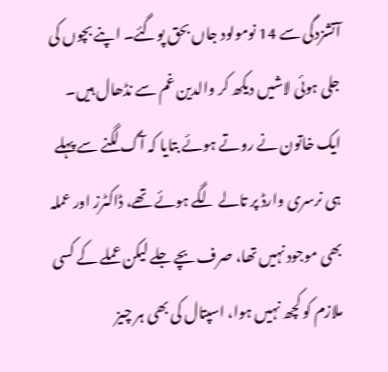آتشزدگی سے 14 نومولود جاں بحق پوگئے۔ اپنے بچوں کی جلی ہوئی لاشیں دیکھ کر والدین غم سے نڈھال ہیں۔
ایک خاتون نے روتے ہوئے بتایا کہ آگ لگنے سے پہلے ہی نرسری وارڈ پر تالے لگے ہوئے تھے، ڈاکٹرز اور عملہ بھی موجود نہیں تھا، صرف بچے جلے لیکن عملے کے کسی ملازم کو کچھ نہیں ہوا، اسپتال کی بھی ہر چیز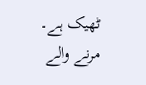ٹھیک ہے۔
مرنے والے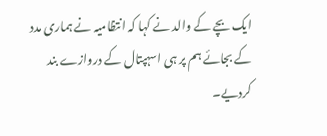ایک بچے کے والد نے کہا کہ انتظامیہ نے ہماری مدد کے بجائے ہم پر ہی اسہپتال کے دروازے بند کردیے۔